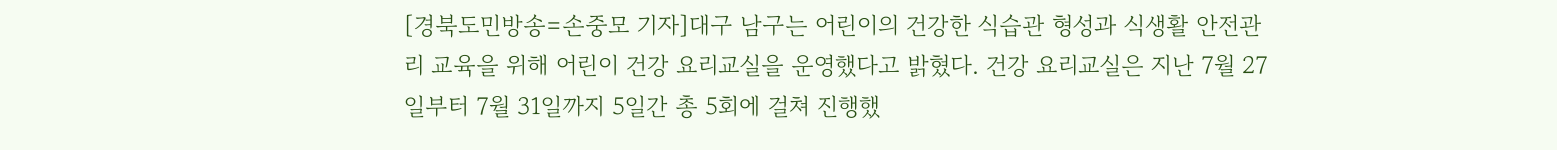[경북도민방송=손중모 기자]대구 남구는 어린이의 건강한 식습관 형성과 식생활 안전관리 교육을 위해 어린이 건강 요리교실을 운영했다고 밝혔다. 건강 요리교실은 지난 7월 27일부터 7월 31일까지 5일간 총 5회에 걸쳐 진행했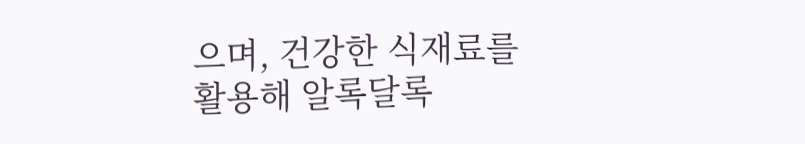으며, 건강한 식재료를 활용해 알록달록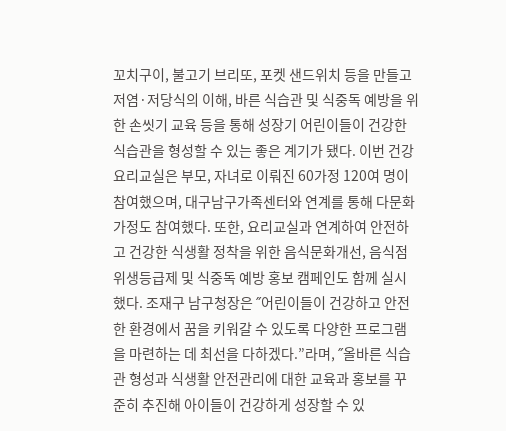꼬치구이, 불고기 브리또, 포켓 샌드위치 등을 만들고 저염·저당식의 이해, 바른 식습관 및 식중독 예방을 위한 손씻기 교육 등을 통해 성장기 어린이들이 건강한 식습관을 형성할 수 있는 좋은 계기가 됐다. 이번 건강 요리교실은 부모, 자녀로 이뤄진 60가정 120여 명이 참여했으며, 대구남구가족센터와 연계를 통해 다문화가정도 참여했다. 또한, 요리교실과 연계하여 안전하고 건강한 식생활 정착을 위한 음식문화개선, 음식점 위생등급제 및 식중독 예방 홍보 캠페인도 함께 실시했다. 조재구 남구청장은 ˝어린이들이 건강하고 안전한 환경에서 꿈을 키워갈 수 있도록 다양한 프로그램을 마련하는 데 최선을 다하겠다.”라며, ˝올바른 식습관 형성과 식생활 안전관리에 대한 교육과 홍보를 꾸준히 추진해 아이들이 건강하게 성장할 수 있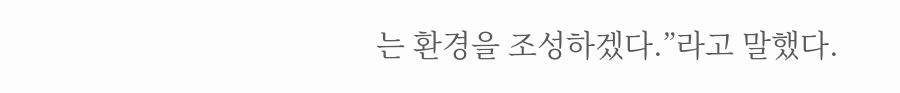는 환경을 조성하겠다.”라고 말했다.